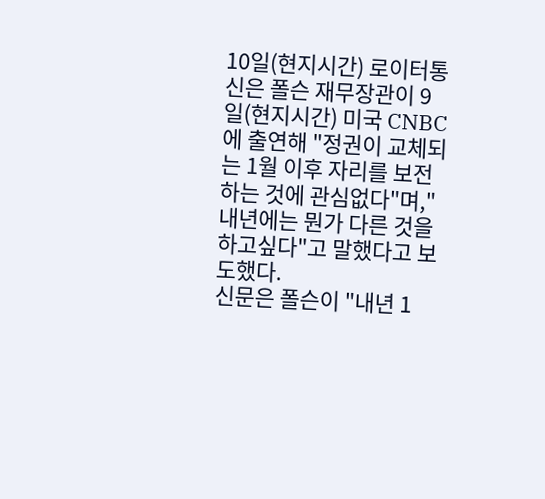10일(현지시간) 로이터통신은 폴슨 재무장관이 9일(현지시간) 미국 CNBC에 출연해 "정권이 교체되는 1월 이후 자리를 보전하는 것에 관심없다"며,"내년에는 뭔가 다른 것을 하고싶다"고 말했다고 보도했다.
신문은 폴슨이 "내년 1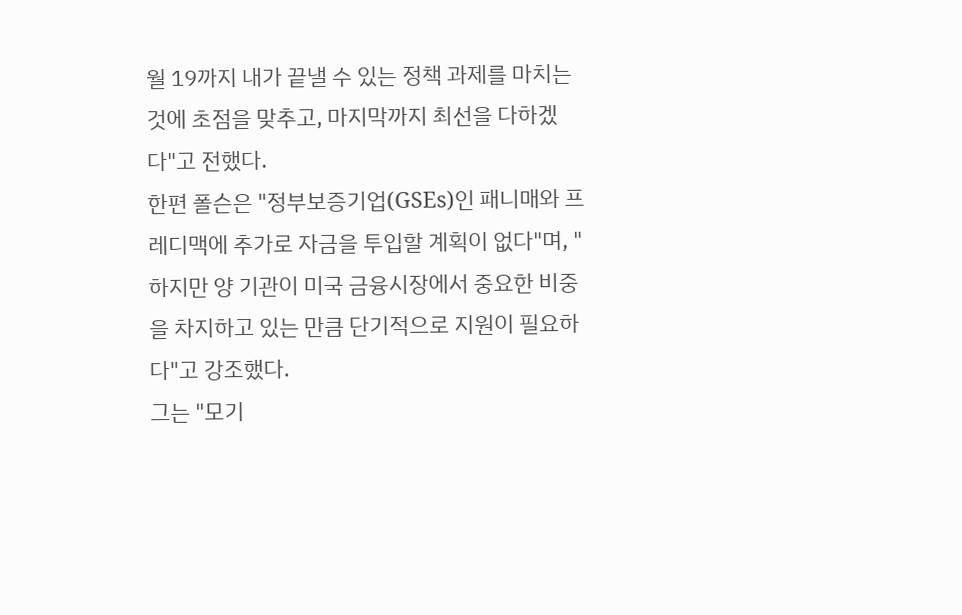월 19까지 내가 끝낼 수 있는 정책 과제를 마치는 것에 초점을 맞추고, 마지막까지 최선을 다하겠다"고 전했다.
한편 폴슨은 "정부보증기업(GSEs)인 패니매와 프레디맥에 추가로 자금을 투입할 계획이 없다"며, "하지만 양 기관이 미국 금융시장에서 중요한 비중을 차지하고 있는 만큼 단기적으로 지원이 필요하다"고 강조했다.
그는 "모기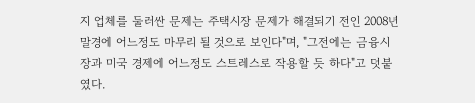지 업체를 둘러싼 문제는 주택시장 문제가 해결되기 전인 2008년 말경에 어느정도 마무리 될 것으로 보인다"며, "그전에는 금융시장과 미국 경제에 어느정도 스트레스로 작용할 듯 하다"고 덧붙였다.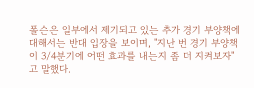폴슨은 일부에서 제기되고 있는 추가 경기 부양책에 대해서는 반대 입장을 보이며, "지난 번 경기 부양책이 3/4분기에 어떤 효과를 내는지 좀 더 지켜보자"고 말했다.